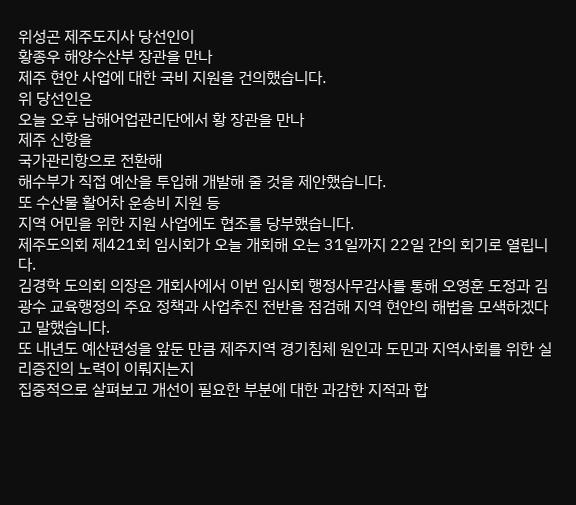위성곤 제주도지사 당선인이
황종우 해양수산부 장관을 만나
제주 현안 사업에 대한 국비 지원을 건의했습니다.
위 당선인은
오늘 오후 남해어업관리단에서 황 장관을 만나
제주 신항을
국가관리항으로 전환해
해수부가 직접 예산을 투입해 개발해 줄 것을 제안했습니다.
또 수산물 활어차 운송비 지원 등
지역 어민을 위한 지원 사업에도 협조를 당부했습니다.
제주도의회 제421회 임시회가 오늘 개회해 오는 31일까지 22일 간의 회기로 열립니다.
김경학 도의회 의장은 개회사에서 이번 임시회 행정사무감사를 통해 오영훈 도정과 김광수 교육행정의 주요 정책과 사업추진 전반을 점검해 지역 현안의 해법을 모색하겠다고 말했습니다.
또 내년도 예산편성을 앞둔 만큼 제주지역 경기침체 원인과 도민과 지역사회를 위한 실리증진의 노력이 이뤄지는지
집중적으로 살펴보고 개선이 필요한 부분에 대한 과감한 지적과 합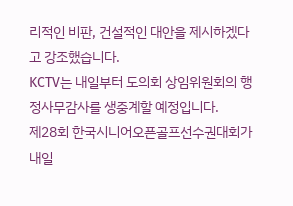리적인 비판, 건설적인 대안을 제시하겠다고 강조했습니다.
KCTV는 내일부터 도의회 상임위원회의 행정사무감사를 생중계할 예정입니다.
제28회 한국시니어오픈골프선수권대회가 내일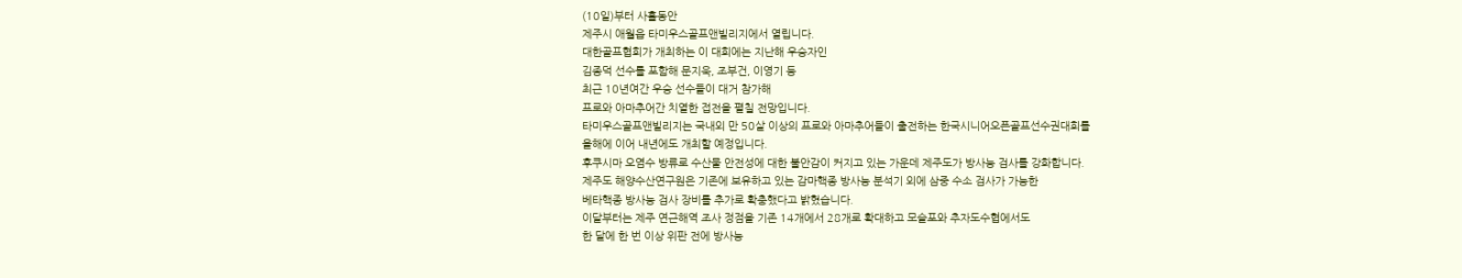(10일)부터 사흘동안
제주시 애월읍 타미우스골프앤빌리지에서 열립니다.
대한골프협회가 개최하는 이 대회에는 지난해 우승자인
김종덕 선수를 포함해 문지욱, 조부건, 이영기 등
최근 10년여간 우승 선수들이 대거 참가해
프로와 아마추어간 치열한 접전을 펼칠 전망입니다.
타미우스골프앤빌리지는 국내외 만 50살 이상의 프로와 아마추어들이 출전하는 한국시니어오픈골프선수권대회를
올해에 이어 내년에도 개최할 예정입니다.
후쿠시마 오염수 방류로 수산물 안전성에 대한 불안감이 커지고 있는 가운데 제주도가 방사능 검사를 강화합니다.
제주도 해양수산연구원은 기존에 보유하고 있는 감마핵종 방사능 분석기 외에 삼중 수소 검사가 가능한
베타핵종 방사능 검사 장비를 추가로 확충했다고 밝혔습니다.
이달부터는 제주 연근해역 조사 정점을 기존 14개에서 28개로 확대하고 모슬포와 추자도수협에서도
한 달에 한 번 이상 위판 전에 방사능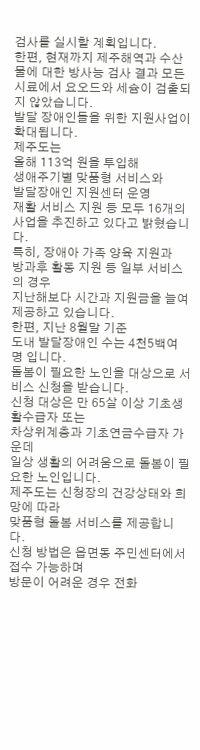검사를 실시할 계획입니다.
한편, 현재까지 제주해역과 수산물에 대한 방사능 검사 결과 모든 시료에서 요오드와 세슘이 검출되지 않았습니다.
발달 장애인들을 위한 지원사업이 확대됩니다.
제주도는
올해 113억 원을 투입해
생애주기별 맞품형 서비스와
발달장애인 지원센터 운영
재활 서비스 지원 등 모두 16개의 사업을 추진하고 있다고 밝혔습니다.
특히, 장애아 가족 양육 지원과
방과후 활동 지원 등 일부 서비스의 경우
지난해보다 시간과 지원금을 늘여 제공하고 있습니다.
한편, 지난 8월말 기준
도내 발달장애인 수는 4천5백여 명 입니다.
돌봄이 필요한 노인을 대상으로 서비스 신청을 받습니다.
신청 대상은 만 65살 이상 기초생활수급자 또는
차상위계층과 기초연금수급자 가운데
일상 생활의 어려움으로 돌봄이 필요한 노인입니다.
제주도는 신청장의 건강상태와 희망에 따라
맞품형 돌봄 서비스를 제공합니다.
신청 방법은 읍면동 주민센터에서 접수 가능하며
방문이 어려운 경우 전화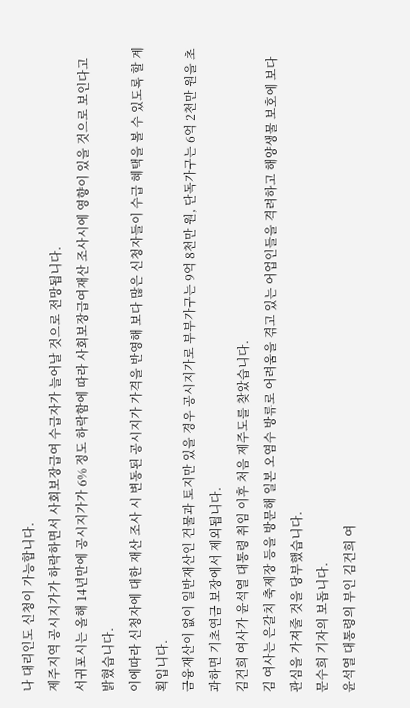나 대리인도 신청이 가능합니다.
제주지역 공시지가가 하락하면서 사회보장급여 수급자가 늘어날 것으로 전망됩니다.
서귀포시는 올해 14년만에 공시지가가 6% 정도 하락함에 따라 사회보장급여재산 조사시에 영향이 있을 것으로 보인다고 밝혔습니다.
이에따라 신청자에 대한 재산 조사 시 변동된 공시지가 가격을 반영해 보다 많은 신청자들이 수급 혜택을 볼 수 있도록 할 계획입니다.
금융재산이 없이 일반재산인 건물과 토지만 있을 경우 공시지가로 부부가구는 9억 8천만 원, 단독가구는 6억 2천만 원을 초과하면 기초연금 보장에서 제외됩니다.
김건희 여사가 윤석열 대통령 취임 이후 처음 제주도를 찾았습니다.
김 여사는 은갈치 축제장 등을 방문해 일본 오염수 방류로 어려움을 겪고 있는 어업인들을 격려하고 해양생물 보호에 보다 관심을 가져줄 것을 당부했습니다.
문수희 기자의 보돕니다.
윤석열 대통령의 부인 김건희 여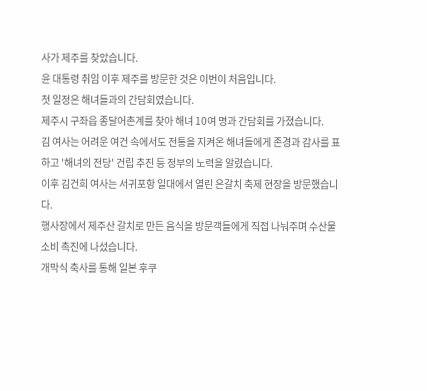사가 제주를 찾았습니다.
윤 대통령 취임 이후 제주를 방문한 것은 이번이 처음입니다.
첫 일정은 해녀들과의 간담회였습니다.
제주시 구좌읍 종달어촌계를 찾아 해녀 10여 명과 간담회를 가졌습니다.
김 여사는 어려운 여건 속에서도 전통을 지켜온 해녀들에게 존경과 감사를 표하고 '해녀의 전당' 건립 추진 등 정부의 노력을 알렸습니다.
이후 김건희 여사는 서귀포항 일대에서 열린 은갈치 축제 현장을 방문했습니다.
행사장에서 제주산 갈치로 만든 음식을 방문객들에게 직접 나눠주며 수산물 소비 촉진에 나섰습니다.
개막식 축사를 통해 일본 후쿠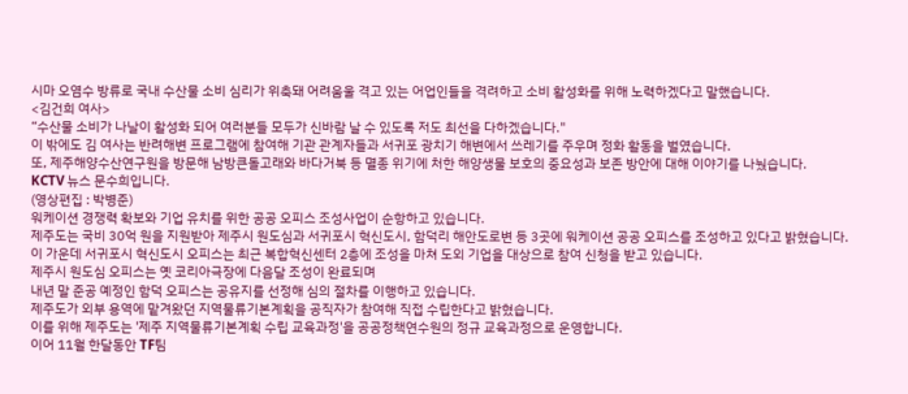시마 오염수 방류로 국내 수산물 소비 심리가 위축돼 어려움울 격고 있는 어업인들을 격려하고 소비 활성화를 위해 노력하겠다고 말했습니다.
<김건희 여사>
“수산물 소비가 나날이 활성화 되어 여러분들 모두가 신바람 날 수 있도록 저도 최선을 다하겠습니다."
이 밖에도 김 여사는 반려해변 프로그램에 참여해 기관 관계자들과 서귀포 광치기 해변에서 쓰레기를 주우며 정화 활동을 벌였습니다.
또, 제주해양수산연구원을 방문해 남방큰돌고래와 바다거북 등 멸종 위기에 처한 해양생물 보호의 중요성과 보존 방안에 대해 이야기를 나눴습니다.
KCTV 뉴스 문수희입니다.
(영상편집 : 박병준)
워케이션 경쟁력 확보와 기업 유치를 위한 공공 오피스 조성사업이 순항하고 있습니다.
제주도는 국비 30억 원을 지원받아 제주시 원도심과 서귀포시 혁신도시, 함덕리 해안도로변 등 3곳에 워케이션 공공 오피스를 조성하고 있다고 밝혔습니다.
이 가운데 서귀포시 혁신도시 오피스는 최근 복합혁신센터 2층에 조성을 마쳐 도외 기업을 대상으로 참여 신청을 받고 있습니다.
제주시 원도심 오피스는 옛 코리아극장에 다음달 조성이 완료되며
내년 말 준공 예정인 함덕 오피스는 공유지를 선정해 심의 절차를 이행하고 있습니다.
제주도가 외부 용역에 맡겨왔던 지역물류기본계획을 공직자가 참여해 직접 수립한다고 밝혔습니다.
이를 위해 제주도는 '제주 지역물류기본계획 수립 교육과정'을 공공정책연수원의 정규 교육과정으로 운영합니다.
이어 11월 한달동안 TF팀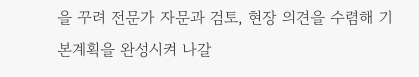을 꾸려 전문가 자문과 검토, 현장 의견을 수렴해 기본계획을 완성시켜 나갈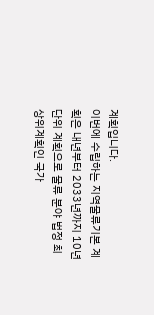계획입니다.
이번에 수립하는 지역물류기본 계획은 내년부터 2033년까지 10년 단위 계획으로 물류 분야 법정 최상위계획인 국가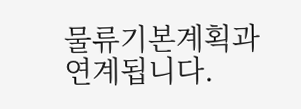물류기본계획과 연계됩니다.